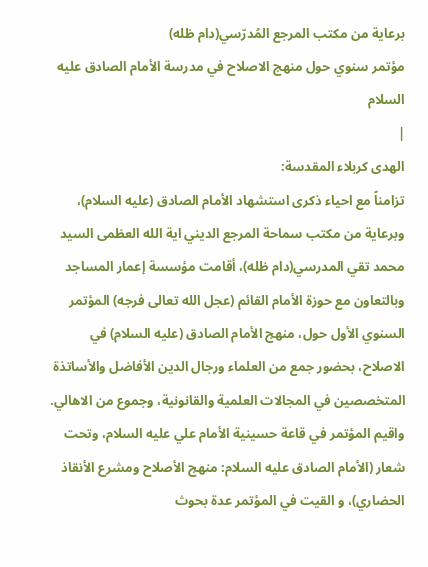برعاية من مكتب المرجع المُدرّسي(دام ظله)
مؤتمر سنوي حول منهج الاصلاح في مدرسة الأمام الصادق عليه السلام
|
الهدى كربلاء المقدسة:
تزامناً مع احياء ذكرى استشهاد الأمام الصادق (عليه السلام)، وبرعاية من مكتب سماحة المرجع الديني اية الله العظمى السيد محمد تقي المدرسي(دام ظله)، أقامت مؤسسة إعمار المساجد وبالتعاون مع حوزة الأمام القائم (عجل الله تعالى فرجه) المؤتمر السنوي الأول حول، منهج الأمام الصادق (عليه السلام) في الاصلاح، بحضور جمع من العلماء ورجال الدين الأفاضل والأساتذة المتخصصين في المجالات العلمية والقانونية، وجموع من الاهالي. واقيم المؤتمر في قاعة حسينية الأمام علي عليه السلام، وتحت شعار (الأمام الصادق عليه السلام: منهج الأصلاح ومشرع الأنقاذ الحضاري)، و القيت في المؤتمر عدة بحوث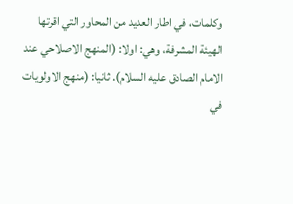وكلمات، في اطار العديد من المحاور التي اقرتها الهيئة المشرفة، وهي: اولا: (المنهج الاصلاحي عند الامام الصادق عليه السلام). ثانيا: (منهج الاولويات في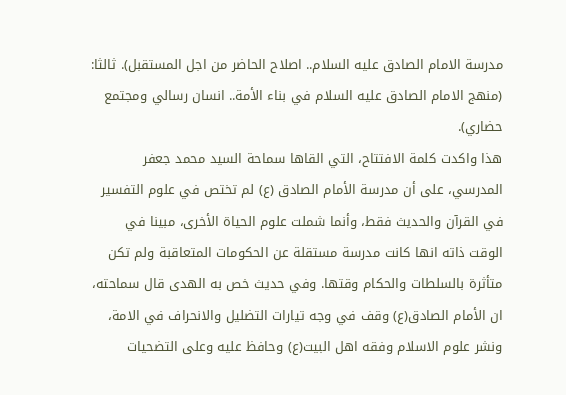مدرسة الامام الصادق عليه السلام.. اصلاح الحاضر من اجل المستقبل). ثالثا: (منهج الامام الصادق عليه السلام في بناء الأمة.. انسان رسالي ومجتمع حضاري).
هذا واكدت كلمة الافتتاح، التي القاها سماحة السيد محمد جعفر المدرسي، على أن مدرسة الأمام الصادق (ع) لم تختص في علوم التفسير في القرآن والحديث فقط، وأنما شملت علوم الحياة الأخرى، مبينا في الوقت ذاته انها كانت مدرسة مستقلة عن الحكومات المتعاقبة ولم تكن متأثرة بالسلطات والحكام وقتها. وفي حديث خص به الهدى قال سماحته، ان الأمام الصادق(ع) وقف في وجه تيارات التضليل والانحراف في الامة، ونشر علوم الاسلام وفقه اهل البيت(ع) وحافظ عليه وعلى التضحيات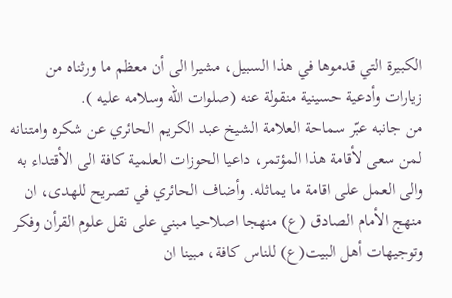الكبيرة التي قدموها في هذا السبيل، مشيرا الى أن معظم ما ورثناه من زيارات وأدعية حسينية منقولة عنه (صلوات الله وسلامه عليه ).
من جانبه عبّر سماحة العلامة الشيخ عبد الكريم الحائري عن شكره وامتنانه لمن سعى لأقامة هذا المؤتمر، داعيا الحوزات العلمية كافة الى الأقتداء به والى العمل على اقامة ما يماثله. وأضاف الحائري في تصريح للهدى، ان منهج الأمام الصادق (ع) منهجا اصلاحيا مبني على نقل علوم القرأن وفكر وتوجيهات أهل البيت(ع) للناس كافة، مبينا ان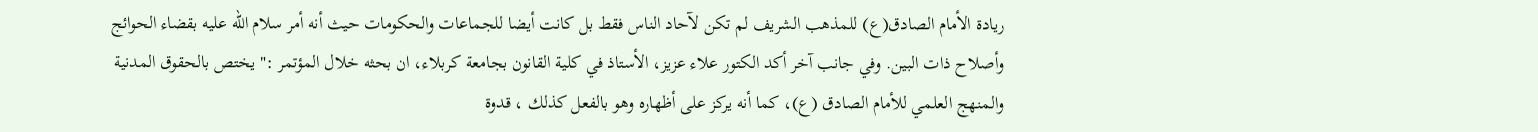ريادة الأمام الصادق(ع) للمذهب الشريف لم تكن لآحاد الناس فقط بل كانت أيضا للجماعات والحكومات حيث أنه أمر سلام الله عليه بقضاء الحوائج وأصلاح ذات البين. وفي جانب آخر أكد الكتور علاء عزيز، الأستاذ في كلية القانون بجامعة كربلاء، ان بحثه خلال المؤتمر :" يختص بالحقوق المدنية والمنهج العلمي للأمام الصادق (ع)، كما أنه يركز على أظهاره وهو بالفعل كذلك ، قدوة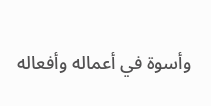وأسوة في أعماله وأفعاله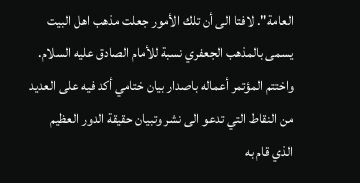العامة". لافتا الى أن تلك الأمور جعلت مذهب اهل البيت يسمى بالمذهب الجعفري نسبة للأمام الصادق عليه السلام.
واختتم المؤتمر أعماله باصدار بيان ختامي أكد فيه على العديد من النقاط التي تدعو الى نشر وتبيان حقيقة الدور العظيم الذي قام به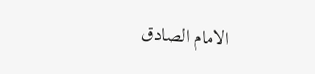الامام الصادق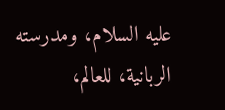عليه السلام، ومدرسته الربانية، للعالم،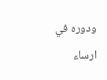ودوره في ارساء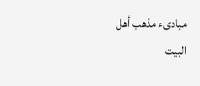مبادىء مذهب أهل
البيت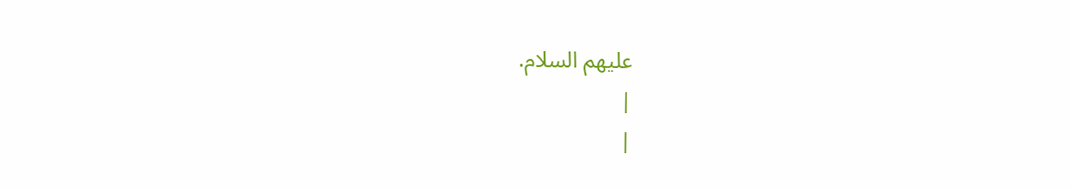عليهم السلام.
|
|